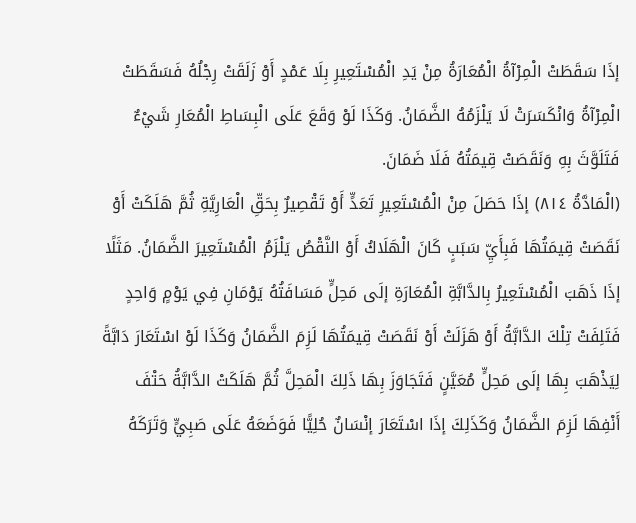إذَا سَقَطَتْ الْمِرْآةُ الْمُعَارَةُ مِنْ يَدِ الْمُسْتَعِيرِ بِلَا عَمْدٍ أَوْ زَلَقَتْ رِجْلُهُ فَسَقَطَتْ الْمِرْآةُ وَانْكَسَرَتْ لَا يَلْزَمُهُ الضَّمَانُ. وَكَذَا لَوْ وَقَعَ عَلَى الْبِسَاطِ الْمُعَارِ شَيْءٌ فَتَلَوَّثَ بِهِ وَنَقَصَتْ قِيمَتُهُ فَلَا ضَمَانَ.
(الْمَادَّةُ ٨١٤) إذَا حَصَلَ مِنْ الْمُسْتَعِيرِ تَعَدٍّ أَوْ تَقْصِيرٌ بِحَقِّ الْعَارِيَّةِ ثُمَّ هَلَكَتْ أَوْ نَقَصَتْ قِيمَتُهَا فَبِأَيِّ سَبَبٍ كَانَ الْهَلَاكُ أَوْ النَّقْصُ يَلْزَمُ الْمُسْتَعِيرَ الضَّمَانُ. مَثَلًا إذَا ذَهَبَ الْمُسْتَعِيرُ بِالدَّابَّةِ الْمُعَارَةِ إلَى مَحِلٍّ مَسَافَتُهُ يَوْمَانِ فِي يَوْمٍ وَاحِدٍ فَتَلِفَتْ تِلْكَ الدَّابَّةُ أَوْ هَزَلَتْ أَوْ نَقَصَتْ قِيمَتُهَا لَزِمَ الضَّمَانُ وَكَذَا لَوْ اسْتَعَارَ دَابَّةً لِيَذْهَبَ بِهَا إلَى مَحِلٍّ مُعَيَّنٍ فَتَجَاوَزَ بِهَا ذَلِكَ الْمَحِلَّ ثُمَّ هَلَكَتْ الدَّابَّةُ حَتْفَ أَنْفِهَا لَزِمَ الضَّمَانُ وَكَذَلِكَ إذَا اسْتَعَارَ إنْسَانٌ حُلِيًّا فَوَضَعَهُ عَلَى صَبِيٍّ وَتَرَكَهُ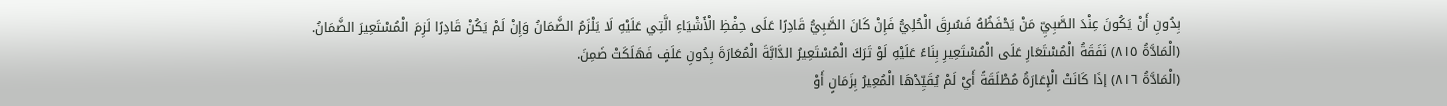بِدُونِ أَنْ يَكُونَ عِنْدَ الصَّبِيِّ مَنْ يَحْفَظُهُ فَسُرِقَ الْحُلِيُّ فَإِنْ كَانَ الصَّبِيُّ قَادِرًا عَلَى حِفْظِ الْأَشْيَاءِ الَّتِي عَلَيْهِ لَا يَلْزَمُ الضَّمَانُ وَإِنْ لَمْ يَكُنْ قَادِرًا لَزِمَ الْمُسْتَعِيرَ الضَّمَانُ.
(الْمَادَّةُ ٨١٥) نَفَقَةُ الْمُسْتَعَارِ عَلَى الْمُسْتَعِيرِ بِنَاءً عَلَيْهِ لَوْ تَرَكَ الْمُسْتَعِيرُ الدَّابَّةَ الْمُعَارَةَ بِدُونِ عَلَفٍ فَهَلَكَتْ ضَمِنَ.
(الْمَادَّةُ ٨١٦) إذَا كَانَتْ الْإِعَارَةُ مُطْلَقَةً أَيْ لَمْ يُقَيِّدْهَا الْمُعِيرُ بِزَمَانٍ أَوْ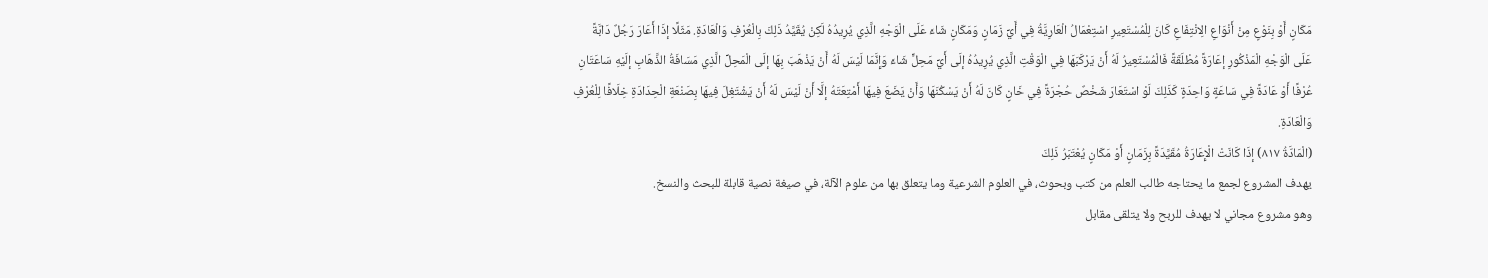مَكَانٍ أَوْ بِنَوْعٍ مِنْ أَنْوَاعِ الِانْتِفَاعِ كَانَ لِلْمُسْتَعِيرِ اسْتِعْمَالُ الْعَارِيَّةُ فِي أَيِّ زَمَانٍ وَمَكَانٍ شَاءَ عَلَى الْوَجْهِ الَّذِي يُرِيدُهُ لَكِنْ يُقَيَّدُ ذَلِكَ بِالْعُرْفِ وَالْعَادَةِ. مَثَلًا إذَا أَعَارَ رَجُلٌ دَابَّةً عَلَى الْوَجْهِ الْمَذْكُورِ إعَارَةً مُطْلَقَةً فَالْمُسْتَعِيرُ لَهُ أَنْ يَرْكَبَهَا فِي الْوَقْتِ الَّذِي يُرِيدُهُ إلَى أَيِّ مَحِلٍّ شَاءَ وَإِنَّمَا لَيْسَ لَهُ أَنْ يَذْهَبَ بِهَا إلَى الْمَحِلِّ الَّذِي مَسَافَةُ الذَّهَابِ إلَيْهِ سَاعَتَانِ عُرْفًا أَوْ عَادَةً فِي سَاعَةٍ وَاحِدَةٍ كَذَلِكَ لَوْ اسْتَعَارَ شَخْصٌ حُجْرَةً فِي خَانٍ كَانَ لَهُ أَنْ يَسْكُنَهَا وَأَنْ يَضَعَ فِيهَا أَمْتِعَتَهُ إلَّا أَنْ لَيْسَ لَهُ أَنْ يَشْتَغِلَ فِيهَا بِصَنْعَةِ الْحِدَادَةِ خِلَافًا لِلْعُرْفِ وَالْعَادَةِ.
(الْمَادَّةُ ٨١٧) إذَا كَانَتْ الْإِعَارَةُ مُقَيَّدَةً بِزَمَانٍ أَوْ مَكَانٍ يُعْتَبَرُ ذَلِكَ
يهدف المشروع لجمع ما يحتاجه طالب العلم من كتب وبحوث، في العلوم الشرعية وما يتعلق بها من علوم الآلة، في صيغة نصية قابلة للبحث والنسخ.
وهو مشروع مجاني لا يهدف للربح ولا يتلقى مقابل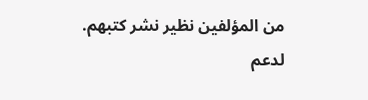من المؤلفين نظير نشر كتبهم.
لدعم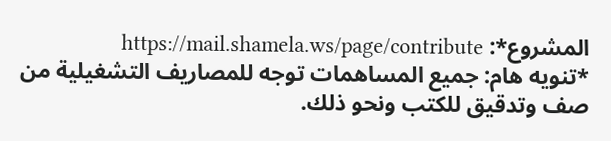المشروع*: https://mail.shamela.ws/page/contribute
*تنويه هام: جميع المساهمات توجه للمصاريف التشغيلية من صف وتدقيق للكتب ونحو ذلك.